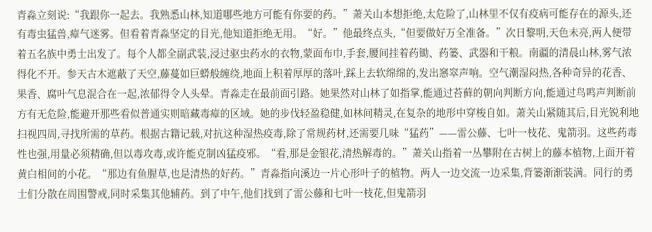青淼立刻说:“我跟你一起去。我熟悉山林,知道哪些地方可能有你要的药。”萧关山本想拒绝,太危险了,山林里不仅有疫病可能存在的源头,还有毒虫猛兽,瘴气迷雾。但看着青淼坚定的目光,他知道拒绝无用。“好。”他最终点头,“但要做好万全准备。”次日黎明,天色未亮,两人便带着五名族中勇士出发了。每个人都全副武装,浸过驱虫药水的衣物,蒙面布巾,手套,腰间挂着药锄、药篓、武器和干粮。南疆的清晨山林,雾气浓得化不开。参天古木遮蔽了天空,藤蔓如巨蟒般缠绕,地面上积着厚厚的落叶,踩上去软绵绵的,发出窸窣声响。空气潮湿闷热,各种奇异的花香、果香、腐叶气息混合在一起,浓郁得令人头晕。青淼走在最前面引路。她果然对山林了如指掌,能通过苔藓的朝向判断方向,能通过鸟鸣声判断前方有无危险,能避开那些看似普通实则暗藏毒瘴的区域。她的步伐轻盈稳健,如林间精灵,在复杂的地形中穿梭自如。萧关山紧随其后,目光锐利地扫视四周,寻找所需的草药。根据古籍记载,对抗这种湿热疫毒,除了常规药材,还需要几味“猛药”——雷公藤、七叶一枝花、鬼箭羽。这些药毒性也强,用量必须精确,但以毒攻毒,或许能克制凶猛疫邪。“看,那是金银花,清热解毒的。”萧关山指着一丛攀附在古树上的藤本植物,上面开着黄白相间的小花。“那边有鱼腥草,也是清热的好药。”青淼指向溪边一片心形叶子的植物。两人一边交流一边采集,背篓渐渐装满。同行的勇士们分散在周围警戒,同时采集其他辅药。到了中午,他们找到了雷公藤和七叶一枝花,但鬼箭羽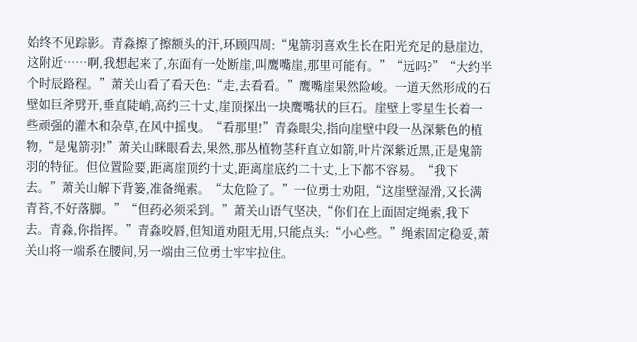始终不见踪影。青淼擦了擦额头的汗,环顾四周:“鬼箭羽喜欢生长在阳光充足的悬崖边,这附近……啊,我想起来了,东面有一处断崖,叫鹰嘴崖,那里可能有。”“远吗?”“大约半个时辰路程。”萧关山看了看天色:“走,去看看。”鹰嘴崖果然险峻。一道天然形成的石壁如巨斧劈开,垂直陡峭,高约三十丈,崖顶探出一块鹰嘴状的巨石。崖壁上零星生长着一些顽强的灌木和杂草,在风中摇曳。“看那里!”青淼眼尖,指向崖壁中段一丛深紫色的植物,“是鬼箭羽!”萧关山眯眼看去,果然,那丛植物茎秆直立如箭,叶片深紫近黑,正是鬼箭羽的特征。但位置险要,距离崖顶约十丈,距离崖底约二十丈,上下都不容易。“我下去。”萧关山解下背篓,准备绳索。“太危险了。”一位勇士劝阻,“这崖壁湿滑,又长满青苔,不好落脚。”“但药必须采到。”萧关山语气坚决,“你们在上面固定绳索,我下去。青淼,你指挥。”青淼咬唇,但知道劝阻无用,只能点头:“小心些。”绳索固定稳妥,萧关山将一端系在腰间,另一端由三位勇士牢牢拉住。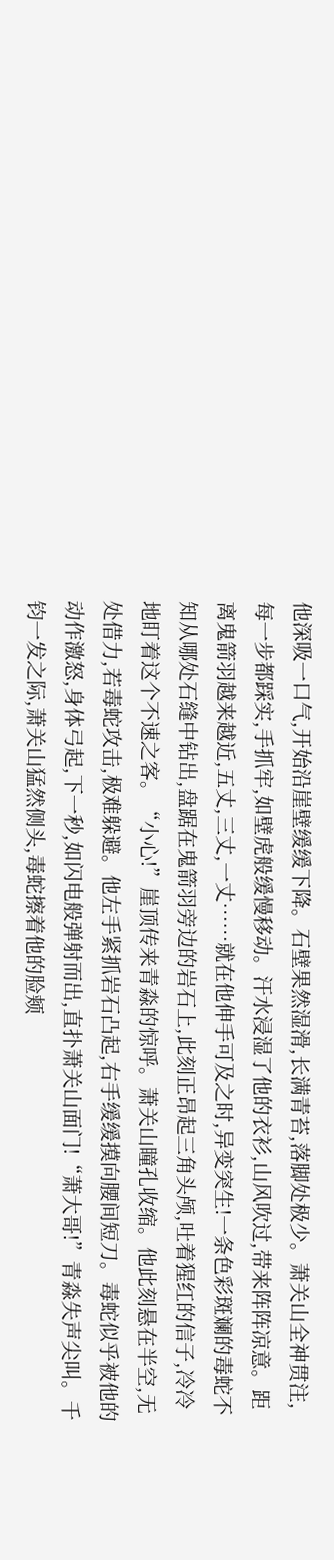他深吸一口气,开始沿崖壁缓缓下降。石壁果然湿滑,长满青苔,落脚处极少。萧关山全神贯注,每一步都踩实,手抓牢,如壁虎般缓慢移动。汗水浸湿了他的衣衫,山风吹过,带来阵阵凉意。距离鬼箭羽越来越近,五丈,三丈,一丈……就在他伸手可及之时,异变突生!一条色彩斑斓的毒蛇不知从哪处石缝中钻出,盘踞在鬼箭羽旁边的岩石上,此刻正昂起三角头颅,吐着猩红的信子,冷冷地盯着这个不速之客。“小心!”崖顶传来青淼的惊呼。萧关山瞳孔收缩。他此刻悬在半空,无处借力,若毒蛇攻击,极难躲避。他左手紧抓岩石凸起,右手缓缓摸向腰间短刀。毒蛇似乎被他的动作激怒,身体弓起,下一秒,如闪电般弹射而出,直扑萧关山面门!“萧大哥!”青淼失声尖叫。千钧一发之际,萧关山猛然侧头,毒蛇擦着他的脸颊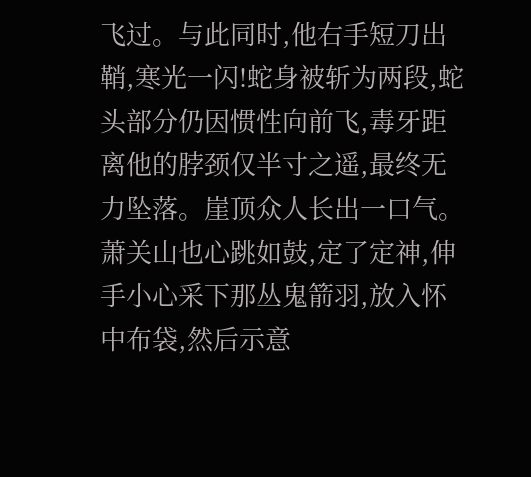飞过。与此同时,他右手短刀出鞘,寒光一闪!蛇身被斩为两段,蛇头部分仍因惯性向前飞,毒牙距离他的脖颈仅半寸之遥,最终无力坠落。崖顶众人长出一口气。萧关山也心跳如鼓,定了定神,伸手小心采下那丛鬼箭羽,放入怀中布袋,然后示意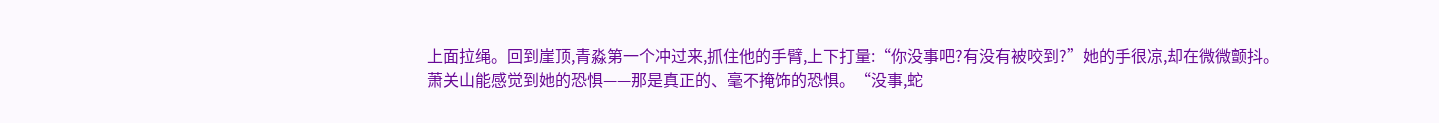上面拉绳。回到崖顶,青淼第一个冲过来,抓住他的手臂,上下打量:“你没事吧?有没有被咬到?”她的手很凉,却在微微颤抖。萧关山能感觉到她的恐惧——那是真正的、毫不掩饰的恐惧。“没事,蛇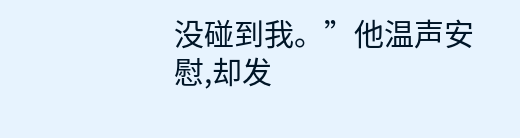没碰到我。”他温声安慰,却发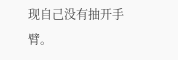现自己没有抽开手臂。